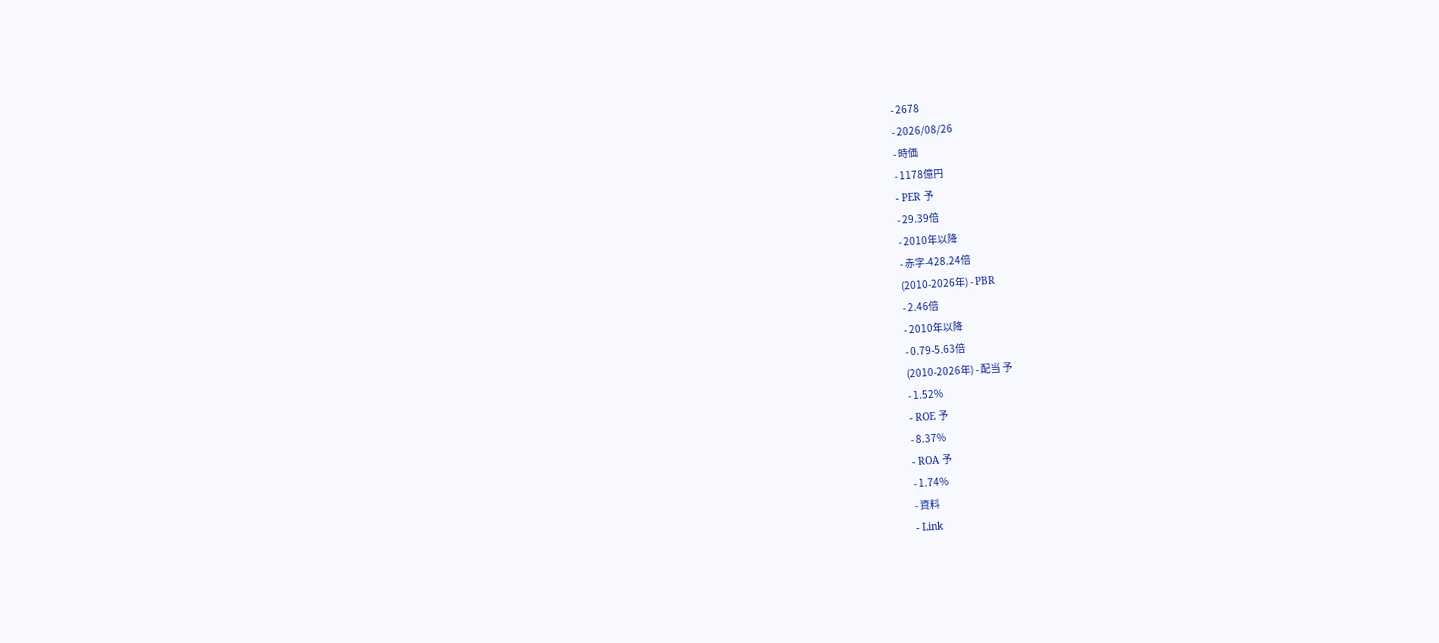- 2678
- 2026/08/26
- 時価
- 1178億円
- PER 予
- 29.39倍
- 2010年以降
- 赤字-428.24倍
(2010-2026年) - PBR
- 2.46倍
- 2010年以降
- 0.79-5.63倍
(2010-2026年) - 配当 予
- 1.52%
- ROE 予
- 8.37%
- ROA 予
- 1.74%
- 資料
- Link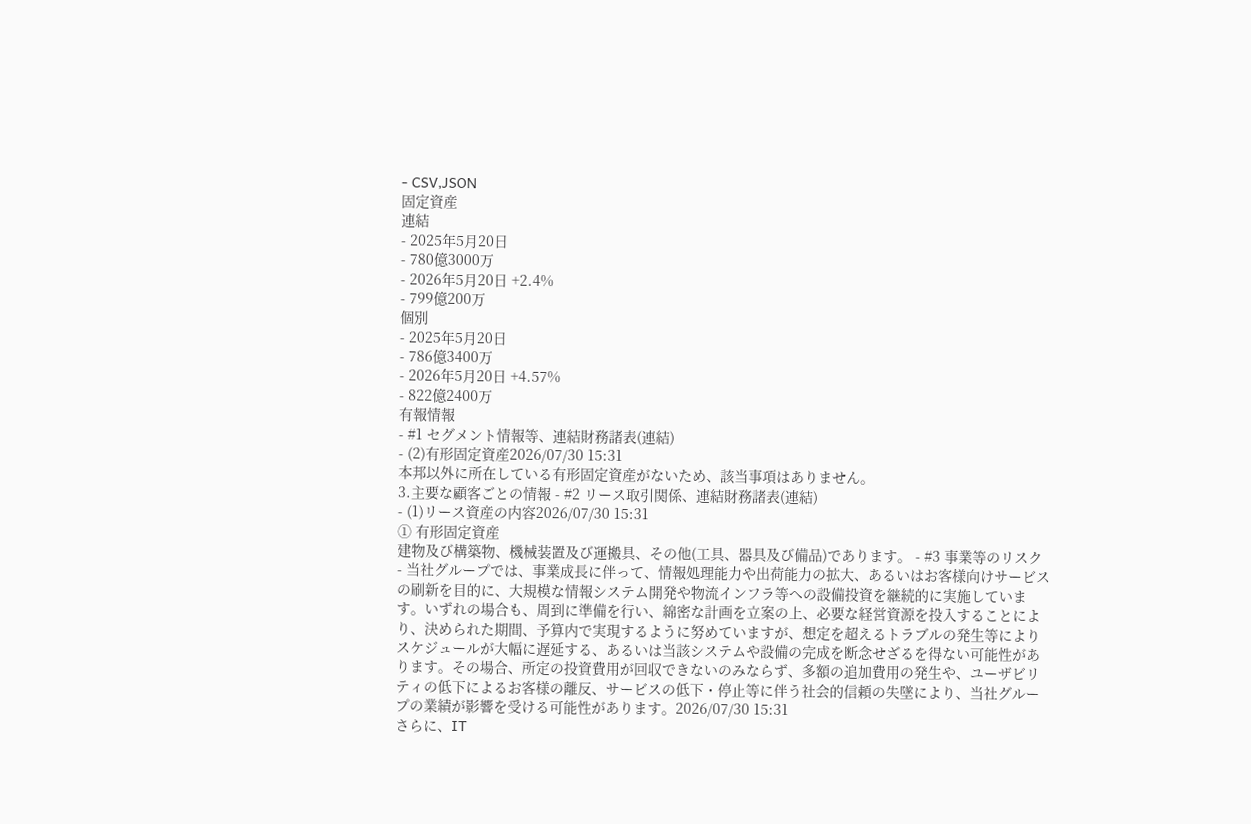- CSV,JSON
固定資産
連結
- 2025年5月20日
- 780億3000万
- 2026年5月20日 +2.4%
- 799億200万
個別
- 2025年5月20日
- 786億3400万
- 2026年5月20日 +4.57%
- 822億2400万
有報情報
- #1 セグメント情報等、連結財務諸表(連結)
- (2)有形固定資産2026/07/30 15:31
本邦以外に所在している有形固定資産がないため、該当事項はありません。
3.主要な顧客ごとの情報 - #2 リース取引関係、連結財務諸表(連結)
- (1)リース資産の内容2026/07/30 15:31
① 有形固定資産
建物及び構築物、機械装置及び運搬具、その他(工具、器具及び備品)であります。 - #3 事業等のリスク
- 当社グループでは、事業成長に伴って、情報処理能力や出荷能力の拡大、あるいはお客様向けサービスの刷新を目的に、大規模な情報システム開発や物流インフラ等への設備投資を継続的に実施しています。いずれの場合も、周到に準備を行い、綿密な計画を立案の上、必要な経営資源を投入することにより、決められた期間、予算内で実現するように努めていますが、想定を超えるトラブルの発生等によりスケジュールが大幅に遅延する、あるいは当該システムや設備の完成を断念せざるを得ない可能性があります。その場合、所定の投資費用が回収できないのみならず、多額の追加費用の発生や、ユーザビリティの低下によるお客様の離反、サービスの低下・停止等に伴う社会的信頼の失墜により、当社グループの業績が影響を受ける可能性があります。2026/07/30 15:31
さらに、IT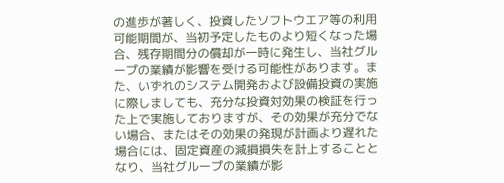の進歩が著しく、投資したソフトウエア等の利用可能期間が、当初予定したものより短くなった場合、残存期間分の償却が一時に発生し、当社グループの業績が影響を受ける可能性があります。また、いずれのシステム開発および設備投資の実施に際しましても、充分な投資対効果の検証を行った上で実施しておりますが、その効果が充分でない場合、またはその効果の発現が計画より遅れた場合には、固定資産の減損損失を計上することとなり、当社グループの業績が影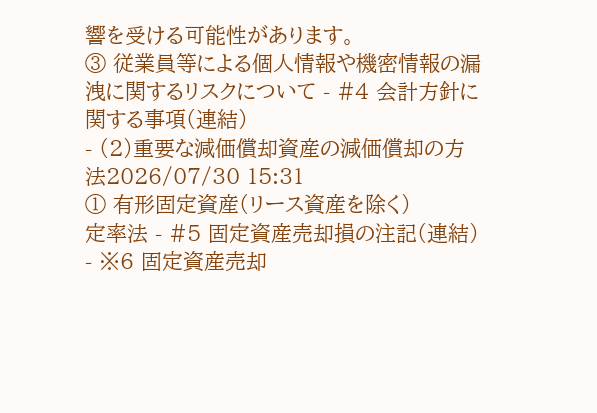響を受ける可能性があります。
③ 従業員等による個人情報や機密情報の漏洩に関するリスクについて - #4 会計方針に関する事項(連結)
- (2)重要な減価償却資産の減価償却の方法2026/07/30 15:31
① 有形固定資産(リース資産を除く)
定率法 - #5 固定資産売却損の注記(連結)
- ※6 固定資産売却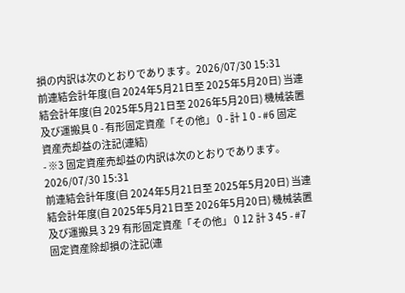損の内訳は次のとおりであります。2026/07/30 15:31
前連結会計年度(自 2024年5月21日至 2025年5月20日) 当連結会計年度(自 2025年5月21日至 2026年5月20日) 機械装置及び運搬具 0 - 有形固定資産「その他」 0 - 計 1 0 - #6 固定資産売却益の注記(連結)
- ※3 固定資産売却益の内訳は次のとおりであります。2026/07/30 15:31
前連結会計年度(自 2024年5月21日至 2025年5月20日) 当連結会計年度(自 2025年5月21日至 2026年5月20日) 機械装置及び運搬具 3 29 有形固定資産「その他」 0 12 計 3 45 - #7 固定資産除却損の注記(連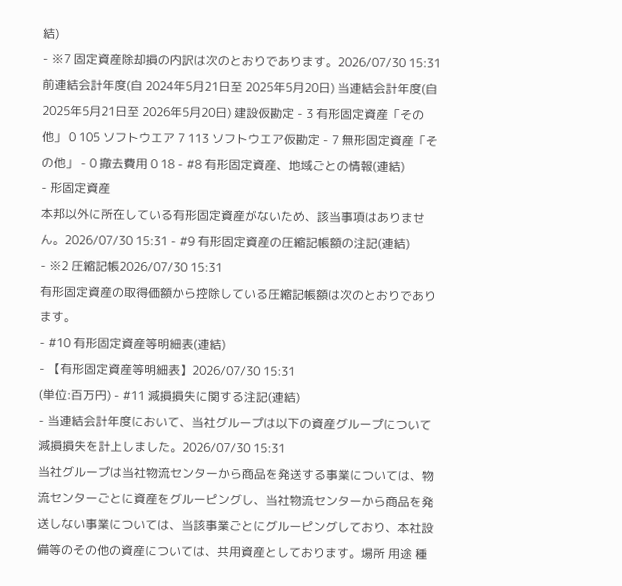結)
- ※7 固定資産除却損の内訳は次のとおりであります。2026/07/30 15:31
前連結会計年度(自 2024年5月21日至 2025年5月20日) 当連結会計年度(自 2025年5月21日至 2026年5月20日) 建設仮勘定 - 3 有形固定資産「その他」 0 105 ソフトウエア 7 113 ソフトウエア仮勘定 - 7 無形固定資産「その他」 - 0 撤去費用 0 18 - #8 有形固定資産、地域ごとの情報(連結)
- 形固定資産
本邦以外に所在している有形固定資産がないため、該当事項はありません。2026/07/30 15:31 - #9 有形固定資産の圧縮記帳額の注記(連結)
- ※2 圧縮記帳2026/07/30 15:31
有形固定資産の取得価額から控除している圧縮記帳額は次のとおりであります。
- #10 有形固定資産等明細表(連結)
- 【有形固定資産等明細表】2026/07/30 15:31
(単位:百万円) - #11 減損損失に関する注記(連結)
- 当連結会計年度において、当社グループは以下の資産グループについて減損損失を計上しました。2026/07/30 15:31
当社グループは当社物流センターから商品を発送する事業については、物流センターごとに資産をグルーピングし、当社物流センターから商品を発送しない事業については、当該事業ごとにグルーピングしており、本社設備等のその他の資産については、共用資産としております。場所 用途 種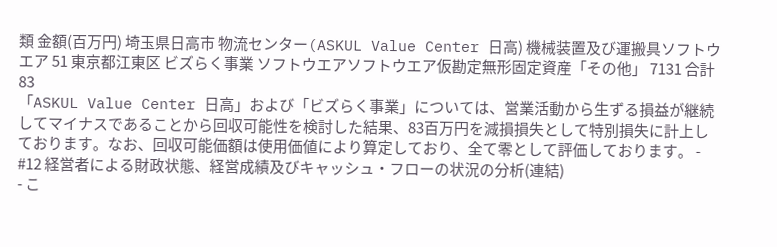類 金額(百万円) 埼玉県日高市 物流センター(ASKUL Value Center 日高) 機械装置及び運搬具ソフトウエア 51 東京都江東区 ビズらく事業 ソフトウエアソフトウエア仮勘定無形固定資産「その他」 7131 合計 83
「ASKUL Value Center 日高」および「ビズらく事業」については、営業活動から生ずる損益が継続してマイナスであることから回収可能性を検討した結果、83百万円を減損損失として特別損失に計上しております。なお、回収可能価額は使用価値により算定しており、全て零として評価しております。 - #12 経営者による財政状態、経営成績及びキャッシュ・フローの状況の分析(連結)
- こ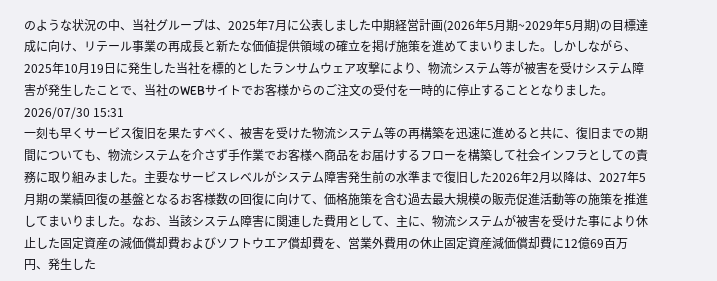のような状況の中、当社グループは、2025年7月に公表しました中期経営計画(2026年5月期~2029年5月期)の目標達成に向け、リテール事業の再成長と新たな価値提供領域の確立を掲げ施策を進めてまいりました。しかしながら、2025年10月19日に発生した当社を標的としたランサムウェア攻撃により、物流システム等が被害を受けシステム障害が発生したことで、当社のWEBサイトでお客様からのご注文の受付を一時的に停止することとなりました。2026/07/30 15:31
一刻も早くサービス復旧を果たすべく、被害を受けた物流システム等の再構築を迅速に進めると共に、復旧までの期間についても、物流システムを介さず手作業でお客様へ商品をお届けするフローを構築して社会インフラとしての責務に取り組みました。主要なサービスレベルがシステム障害発生前の水準まで復旧した2026年2月以降は、2027年5月期の業績回復の基盤となるお客様数の回復に向けて、価格施策を含む過去最大規模の販売促進活動等の施策を推進してまいりました。なお、当該システム障害に関連した費用として、主に、物流システムが被害を受けた事により休止した固定資産の減価償却費およびソフトウエア償却費を、営業外費用の休止固定資産減価償却費に12億69百万円、発生した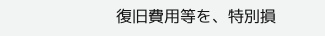復旧費用等を、特別損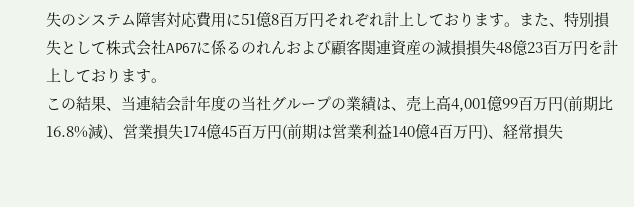失のシステム障害対応費用に51億8百万円それぞれ計上しております。また、特別損失として株式会社AP67に係るのれんおよび顧客関連資産の減損損失48億23百万円を計上しております。
この結果、当連結会計年度の当社グループの業績は、売上高4,001億99百万円(前期比16.8%減)、営業損失174億45百万円(前期は営業利益140億4百万円)、経常損失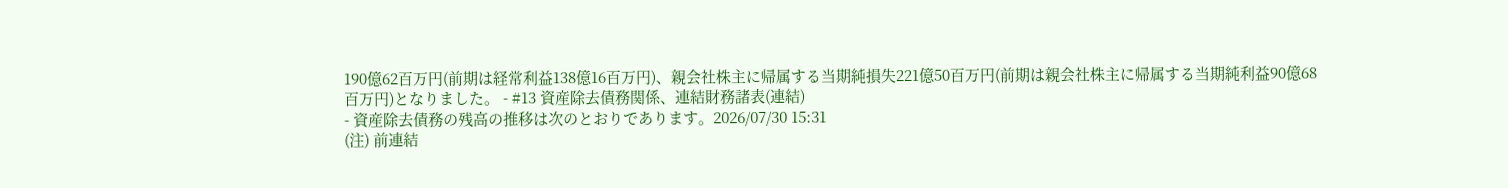190億62百万円(前期は経常利益138億16百万円)、親会社株主に帰属する当期純損失221億50百万円(前期は親会社株主に帰属する当期純利益90億68百万円)となりました。 - #13 資産除去債務関係、連結財務諸表(連結)
- 資産除去債務の残高の推移は次のとおりであります。2026/07/30 15:31
(注) 前連結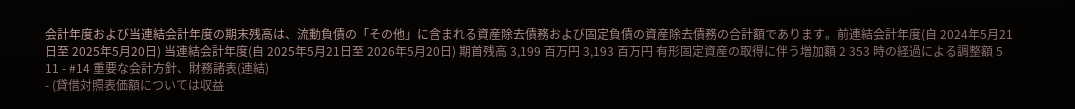会計年度および当連結会計年度の期末残高は、流動負債の「その他」に含まれる資産除去債務および固定負債の資産除去債務の合計額であります。前連結会計年度(自 2024年5月21日至 2025年5月20日) 当連結会計年度(自 2025年5月21日至 2026年5月20日) 期首残高 3,199 百万円 3,193 百万円 有形固定資産の取得に伴う増加額 2 353 時の経過による調整額 5 11 - #14 重要な会計方針、財務諸表(連結)
- (貸借対照表価額については収益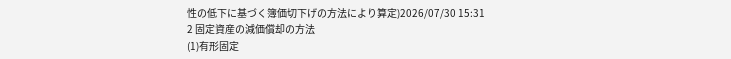性の低下に基づく簿価切下げの方法により算定)2026/07/30 15:31
2 固定資産の減価償却の方法
(1)有形固定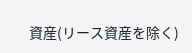資産(リース資産を除く)